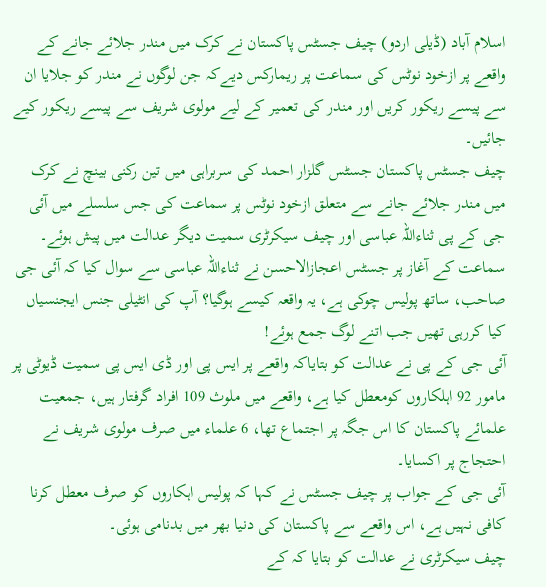اسلام آباد (ڈیلی اردو) چیف جسٹس پاکستان نے کرک میں مندر جلائے جانے کے واقعے پر ازخود نوٹس کی سماعت پر ریمارکس دیےکہ جن لوگوں نے مندر کو جلایا ان سے پیسے ریکور کریں اور مندر کی تعمیر کے لیے مولوی شریف سے پیسے ریکور کیے جائیں۔
چیف جسٹس پاکستان جسٹس گلزار احمد کی سربراہی میں تین رکنی بینچ نے کرک میں مندر جلائے جانے سے متعلق ازخود نوٹس پر سماعت کی جس سلسلے میں آئی جی کے پی ثناءاللہ عباسی اور چیف سیکرٹری سمیت دیگر عدالت میں پیش ہوئے۔
سماعت کے آغاز پر جسٹس اعجازالاحسن نے ثناءاللہ عباسی سے سوال کیا کہ آئی جی صاحب، ساتھ پولیس چوکی ہے، یہ واقعہ کیسے ہوگیا؟ آپ کی انٹیلی جنس ایجنسیاں کیا کررہی تھیں جب اتنے لوگ جمع ہوئے!
آئی جی کے پی نے عدالت کو بتایاکہ واقعے پر ایس پی اور ڈی ایس پی سمیت ڈیوٹی پر مامور 92 اہلکاروں کومعطل کیا ہے، واقعے میں ملوث 109 افراد گرفتار ہیں، جمعیت علمائے پاکستان کا اس جگہ پر اجتماع تھا، 6 علماء میں صرف مولوی شریف نے احتجاج پر اکسایا۔
آئی جی کے جواب پر چیف جسٹس نے کہا کہ پولیس اہکاروں کو صرف معطل کرنا کافی نہیں ہے، اس واقعے سے پاکستان کی دنیا بھر میں بدنامی ہوئی۔
چیف سیکرٹری نے عدالت کو بتایا کہ کے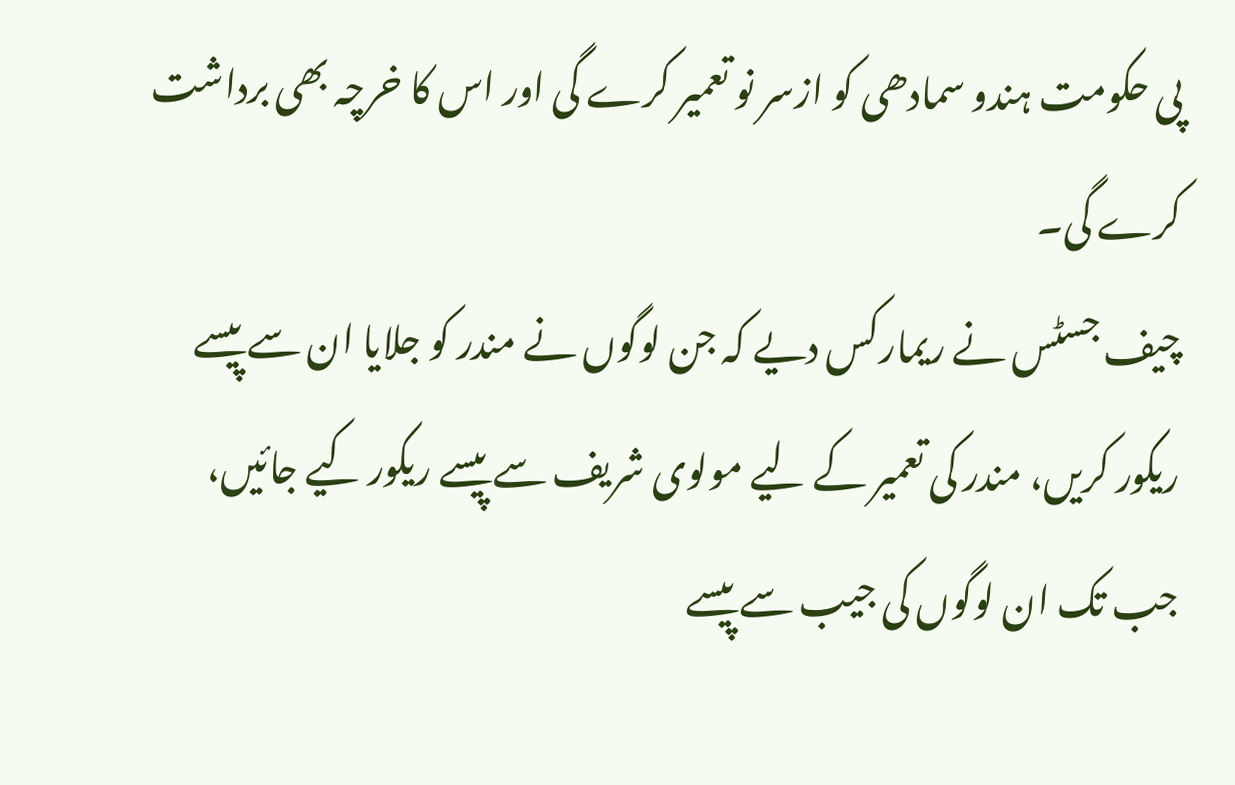پی حکومت ہندو سمادھی کو ازسر نو تعمیر کرے گی اور اس کا خرچہ بھی برداشت کرے گی۔
چیف جسٹس نے ریمارکس دیے کہ جن لوگوں نے مندر کو جلایا ان سے پیسے ریکور کریں، مندر کی تعمیر کے لیے مولوی شریف سے پیسے ریکور کیے جائیں، جب تک ان لوگوں کی جیب سے پیسے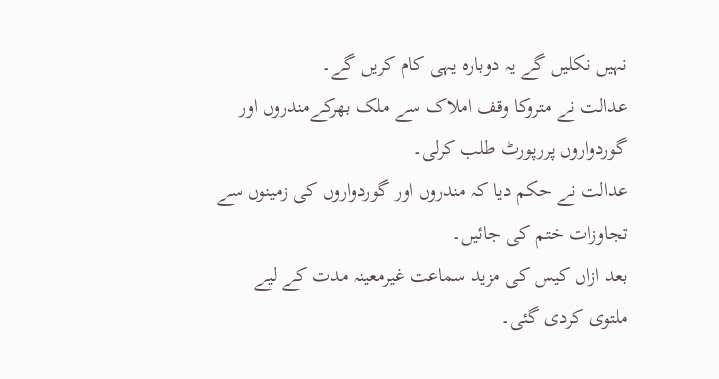نہیں نکلیں گے یہ دوبارہ یہی کام کریں گے۔
عدالت نے متروکا وقف املاک سے ملک بھرکےمندروں اور گوردواروں پررپورٹ طلب کرلی۔
عدالت نے حکم دیا کہ مندروں اور گوردواروں کی زمینوں سے تجاوزات ختم کی جائیں۔
بعد ازاں کیس کی مزید سماعت غیرمعینہ مدت کے لیے ملتوی کردی گئی۔